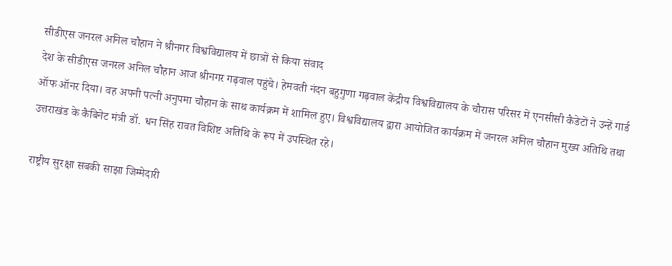सीडीएस जनरल अनिल चौहान ने श्रीनगर विश्वविद्यालय में छात्रों से किया संवाद
देश के सीडीएस जनरल अनिल चौहान आज श्रीनगर गढ़वाल पहुंचे। हेमवती नंदन बहुगुणा गढ़वाल केंद्रीय विश्वविद्यालय के चौरास परिसर में एनसीसी कैडेटों ने उन्हें गार्ड ऑफ ऑनर दिया। वह अपनी पत्नी अनुपमा चौहान के साथ कार्यक्रम में शामिल हुए। विश्वविद्यालय द्वारा आयोजित कार्यक्रम में जनरल अनिल चौहान मुख्य अतिथि तथा उत्तराखंड के कैबिनेट मंत्री डॉ. धन सिंह रावत विशिष्ट अतिथि के रूप में उपस्थित रहे।

राष्ट्रीय सुरक्षा सबकी साझा जिम्मेदारी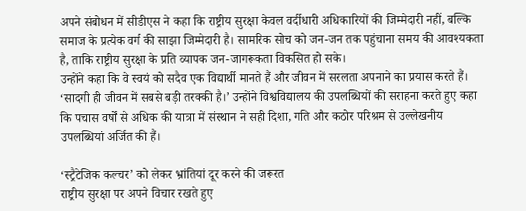अपने संबोधन में सीडीएस ने कहा कि राष्ट्रीय सुरक्षा केवल वर्दीधारी अधिकारियों की जिम्मेदारी नहीं, बल्कि समाज के प्रत्येक वर्ग की साझा जिम्मेदारी है। सामरिक सोच को जन-जन तक पहुंचाना समय की आवश्यकता है, ताकि राष्ट्रीय सुरक्षा के प्रति व्यापक जन-जागरूकता विकसित हो सके।
उन्होंने कहा कि वे स्वयं को सदैव एक विद्यार्थी मानते हैं और जीवन में सरलता अपनाने का प्रयास करते हैं। ‘सादगी ही जीवन में सबसे बड़ी तरक्की है।’ उन्होंने विश्वविद्यालय की उपलब्धियों की सराहना करते हुए कहा कि पचास वर्षों से अधिक की यात्रा में संस्थान ने सही दिशा, गति और कठोर परिश्रम से उल्लेखनीय उपलब्धियां अर्जित की हैं।

‘स्ट्रैटेजिक कल्चर’ को लेकर भ्रांतियां दूर करने की जरूरत
राष्ट्रीय सुरक्षा पर अपने विचार रखते हुए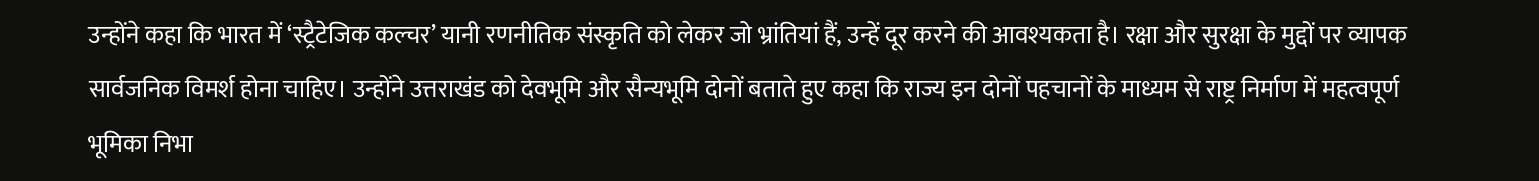उन्होंने कहा कि भारत में ‘स्ट्रैटेजिक कल्चर’ यानी रणनीतिक संस्कृति को लेकर जो भ्रांतियां हैं, उन्हें दूर करने की आवश्यकता है। रक्षा और सुरक्षा के मुद्दों पर व्यापक सार्वजनिक विमर्श होना चाहिए। उन्होंने उत्तराखंड को देवभूमि और सैन्यभूमि दोनों बताते हुए कहा कि राज्य इन दोनों पहचानों के माध्यम से राष्ट्र निर्माण में महत्वपूर्ण भूमिका निभा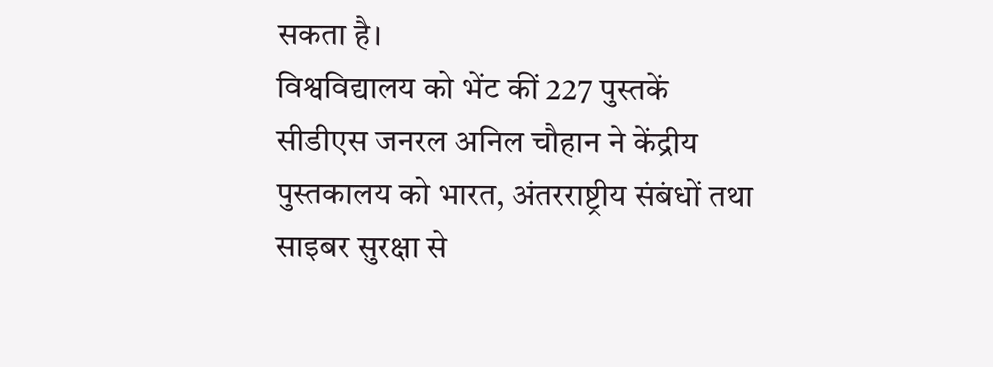सकता है।
विश्वविद्यालय को भेंट कीं 227 पुस्तकें
सीडीएस जनरल अनिल चौहान ने केंद्रीय पुस्तकालय को भारत, अंतरराष्ट्रीय संबंधों तथा साइबर सुरक्षा से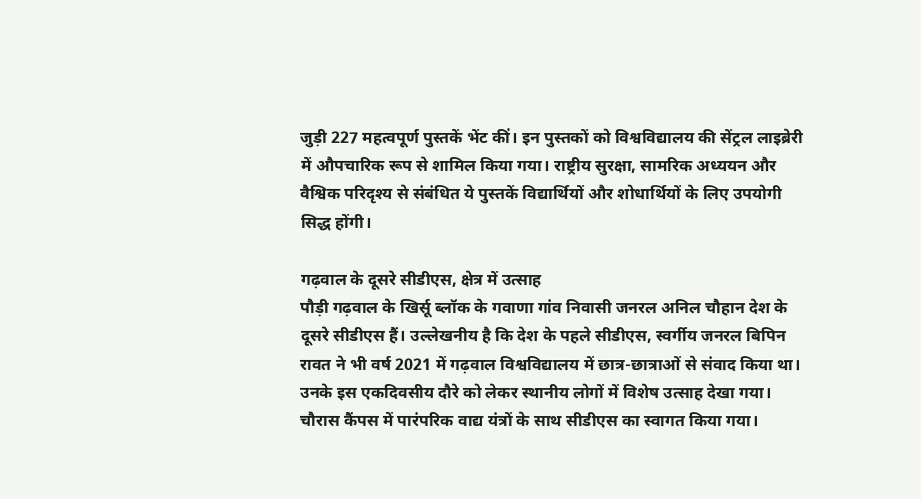जुड़ी 227 महत्वपूर्ण पुस्तकें भेंट कीं। इन पुस्तकों को विश्वविद्यालय की सेंट्रल लाइब्रेरी में औपचारिक रूप से शामिल किया गया। राष्ट्रीय सुरक्षा, सामरिक अध्ययन और वैश्विक परिदृश्य से संबंधित ये पुस्तकें विद्यार्थियों और शोधार्थियों के लिए उपयोगी सिद्ध होंगी।

गढ़वाल के दूसरे सीडीएस, क्षेत्र में उत्साह
पौड़ी गढ़वाल के खिर्सू ब्लॉक के गवाणा गांव निवासी जनरल अनिल चौहान देश के दूसरे सीडीएस हैं। उल्लेखनीय है कि देश के पहले सीडीएस, स्वर्गीय जनरल बिपिन रावत ने भी वर्ष 2021 में गढ़वाल विश्वविद्यालय में छात्र-छात्राओं से संवाद किया था। उनके इस एकदिवसीय दौरे को लेकर स्थानीय लोगों में विशेष उत्साह देखा गया।
चौरास कैंपस में पारंपरिक वाद्य यंत्रों के साथ सीडीएस का स्वागत किया गया।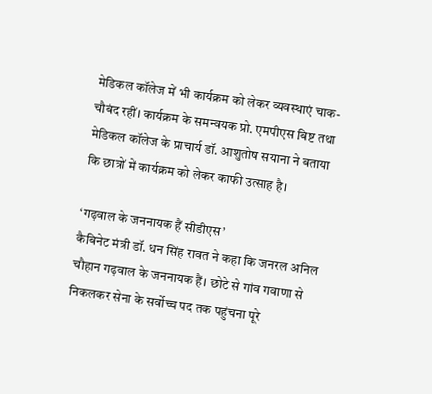मेडिकल कॉलेज में भी कार्यक्रम को लेकर व्यवस्थाएं चाक-चौबंद रहीं। कार्यक्रम के समन्वयक प्रो. एमपीएस बिष्ट तथा मेडिकल कॉलेज के प्राचार्य डॉ. आशुतोष सयाना ने बताया कि छात्रों में कार्यक्रम को लेकर काफी उत्साह है।

‘गढ़वाल के जननायक हैं सीडीएस’
कैबिनेट मंत्री डॉ. धन सिंह रावत ने कहा कि जनरल अनिल चौहान गढ़वाल के जननायक हैं। छोटे से गांव गवाणा से निकलकर सेना के सर्वोच्च पद तक पहुंचना पूरे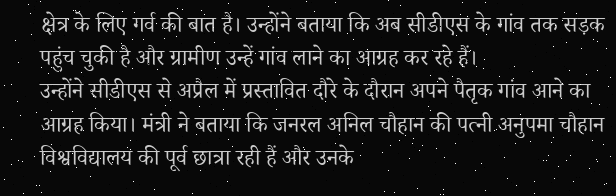क्षेत्र के लिए गर्व की बात है। उन्होंने बताया कि अब सीडीएस के गांव तक सड़क पहुंच चुकी है और ग्रामीण उन्हें गांव लाने का आग्रह कर रहे हैं।
उन्होंने सीडीएस से अप्रैल में प्रस्तावित दौरे के दौरान अपने पैतृक गांव आने का आग्रह किया। मंत्री ने बताया कि जनरल अनिल चौहान की पत्नी अनुपमा चौहान विश्वविद्यालय की पूर्व छात्रा रही हैं और उनके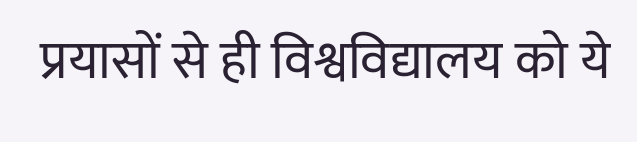प्रयासों से ही विश्वविद्यालय को ये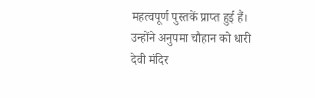महत्वपूर्ण पुस्तकें प्राप्त हुई हैं। उन्होंने अनुपमा चौहान को धारी देवी मंदिर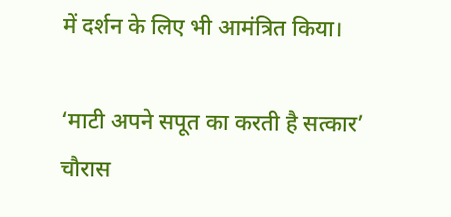में दर्शन के लिए भी आमंत्रित किया।

‘माटी अपने सपूत का करती है सत्कार’
चौरास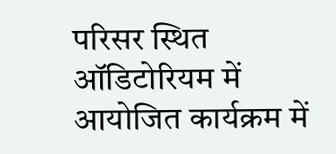परिसर स्थित ऑडिटोरियम में आयोजित कार्यक्रम में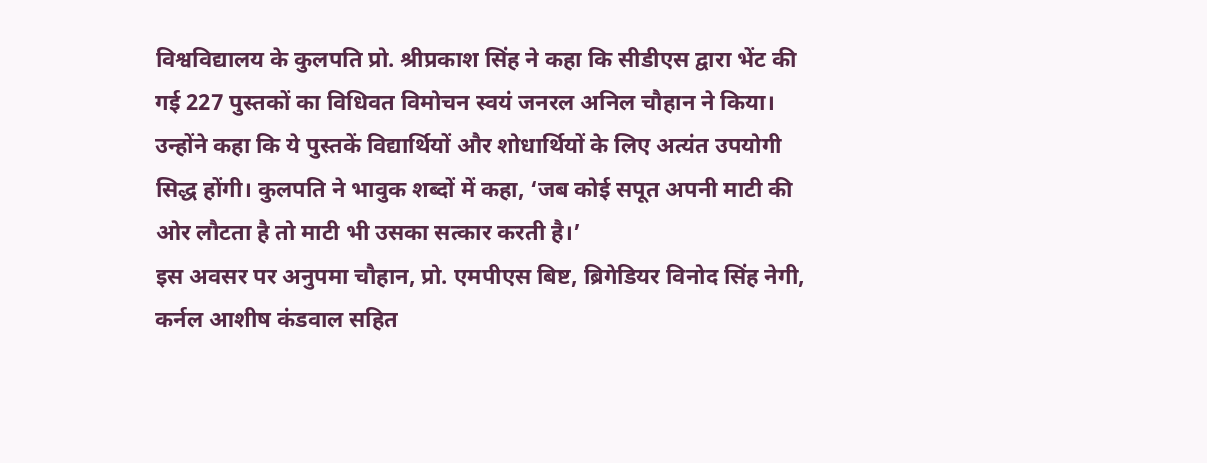विश्वविद्यालय के कुलपति प्रो. श्रीप्रकाश सिंह ने कहा कि सीडीएस द्वारा भेंट की गई 227 पुस्तकों का विधिवत विमोचन स्वयं जनरल अनिल चौहान ने किया।
उन्होंने कहा कि ये पुस्तकें विद्यार्थियों और शोधार्थियों के लिए अत्यंत उपयोगी सिद्ध होंगी। कुलपति ने भावुक शब्दों में कहा, ‘जब कोई सपूत अपनी माटी की ओर लौटता है तो माटी भी उसका सत्कार करती है।’
इस अवसर पर अनुपमा चौहान, प्रो. एमपीएस बिष्ट, ब्रिगेडियर विनोद सिंह नेगी, कर्नल आशीष कंडवाल सहित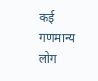कई गणमान्य लोग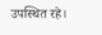उपस्थित रहे।